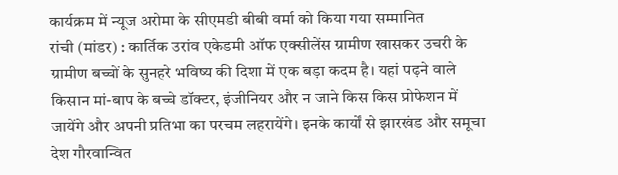कार्यक्रम में न्यूज अरोमा के सीएमडी बीबी वर्मा को किया गया सम्मानित
रांची (मांडर) : कार्तिक उरांव एकेडमी ऑफ एक्सीलेंस ग्रामीण खासकर उचरी के ग्रामीण बच्चों के सुनहरे भविष्य की दिशा में एक बड़ा कदम है। यहां पढ़ने वाले किसान मां-बाप के बच्चे डॉक्टर, इंजीनियर और न जाने किस किस प्रोफेशन में जायेंगे और अपनी प्रतिभा का परचम लहरायेंगे। इनके कार्यों से झारखंड और समूचा देश गौरवान्वित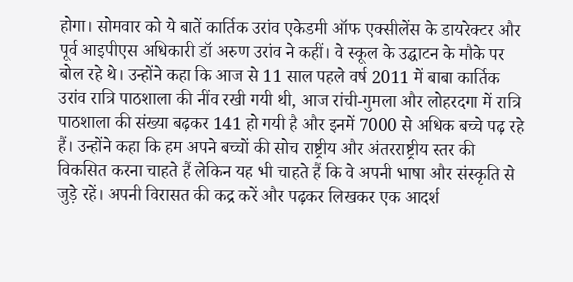होगा। सोमवार को ये बातें कार्तिक उरांव एकेडमी ऑफ एक्सीलेंस के डायरेक्टर और पूर्व आइपीएस अधिकारी डॉ अरुण उरांव ने कहीं। वे स्कूल के उद्घाटन के मौके पर बोल रहे थे। उन्होंने कहा कि आज से 11 साल पहले वर्ष 2011 में बाबा कार्तिक उरांव रात्रि पाठशाला की नींव रखी गयी थी, आज रांची-गुमला और लोहरदगा में रात्रि पाठशाला की संख्या बढ़कर 141 हो गयी है और इनमें 7000 से अधिक बच्चे पढ़ रहे हैं। उन्होंने कहा कि हम अपने बच्चों की सोच राष्ट्रीय और अंतरराष्ट्रीय स्तर की विकसित करना चाहते हैं लेकिन यह भी चाहते हैं कि वे अपनी भाषा और संस्कृति से जुड़े रहें। अपनी विरासत की कद्र करें और पढ़कर लिखकर एक आदर्श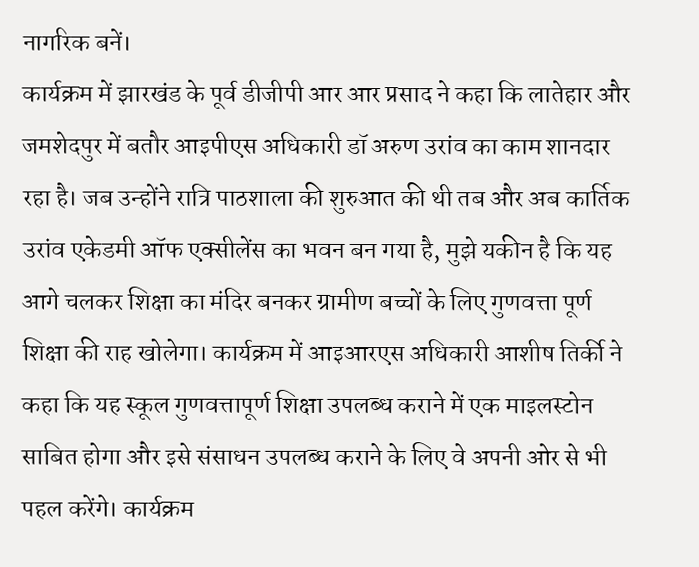नागरिक बनें।
कार्यक्रम में झारखंड के पूर्व डीजीपी आर आर प्रसाद ने कहा कि लातेहार और जमशेदपुर में बतौर आइपीएस अधिकारी डॉ अरुण उरांव का काम शानदार रहा है। जब उन्होंने रात्रि पाठशाला की शुरुआत की थी तब और अब कार्तिक उरांव एकेडमी ऑफ एक्सीलेंस का भवन बन गया है, मुझे यकीन है कि यह आगे चलकर शिक्षा का मंदिर बनकर ग्रामीण बच्चों के लिए गुणवत्ता पूर्ण शिक्षा की राह खोलेगा। कार्यक्रम में आइआरएस अधिकारी आशीष तिर्की ने कहा कि यह स्कूल गुणवत्तापूर्ण शिक्षा उपलब्ध कराने में एक माइलस्टोन साबित होगा और इसे संसाधन उपलब्ध कराने के लिए वे अपनी ओर से भी पहल करेंगे। कार्यक्रम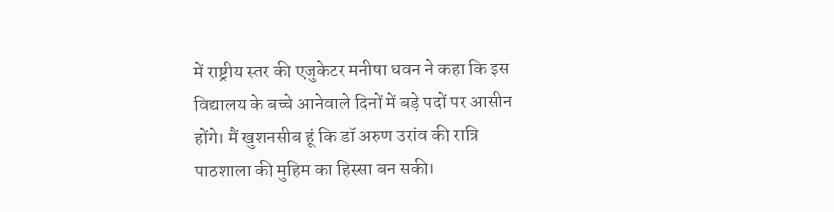में राष्ट्रीय स्तर की एजुकेटर मनीषा धवन ने कहा कि इस विद्यालय के बच्चे आनेवाले दिनों में बड़े पदों पर आसीन होंगे। मैं खुशनसीब हूं कि डॉ अरुण उरांव की रात्रि पाठशाला की मुहिम का हिस्सा बन सकी।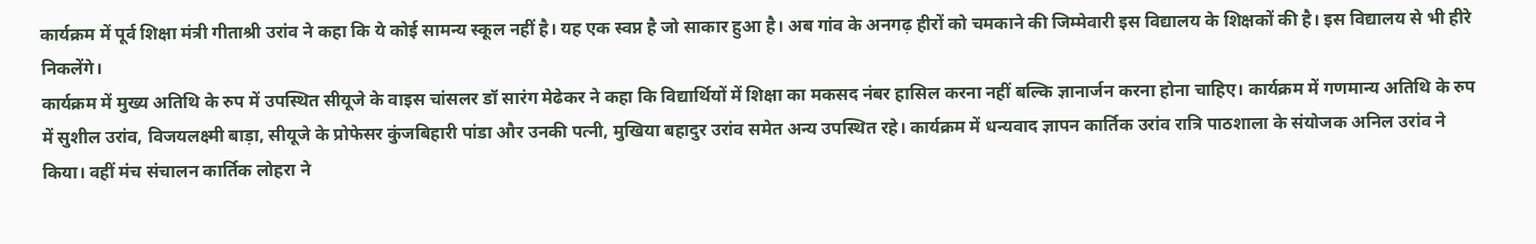कार्यक्रम में पूर्व शिक्षा मंत्री गीताश्री उरांव ने कहा कि ये कोई सामन्य स्कूल नहीं है। यह एक स्वप्न है जो साकार हुआ है। अब गांव के अनगढ़ हीरों को चमकाने की जिम्मेवारी इस विद्यालय के शिक्षकों की है। इस विद्यालय से भी हीरे निकलेंगे।
कार्यक्रम में मुख्य अतिथि के रुप में उपस्थित सीयूजे के वाइस चांसलर डॉ सारंग मेढेकर ने कहा कि विद्यार्थियों में शिक्षा का मकसद नंबर हासिल करना नहीं बल्कि ज्ञानार्जन करना होना चाहिए। कार्यक्रम में गणमान्य अतिथि के रुप में सुशील उरांव, विजयलक्ष्मी बाड़ा, सीयूजे के प्रोफेसर कुंजबिहारी पांडा और उनकी पत्नी, मुखिया बहादुर उरांव समेत अन्य उपस्थित रहे। कार्यक्रम में धन्यवाद ज्ञापन कार्तिक उरांव रात्रि पाठशाला के संयोजक अनिल उरांव ने किया। वहीं मंच संचालन कार्तिक लोहरा ने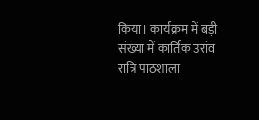किया। कार्यक्रम में बड़ी संख्या में कार्तिक उरांव रात्रि पाठशाला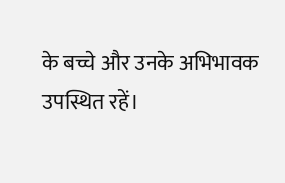के बच्चे और उनके अभिभावक उपस्थित रहें।